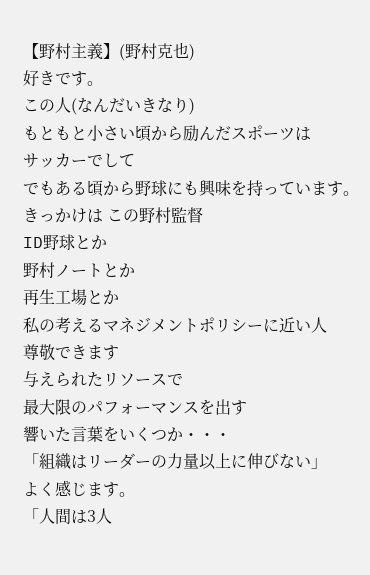【野村主義】(野村克也)
好きです。
この人(なんだいきなり)
もともと小さい頃から励んだスポーツは
サッカーでして
でもある頃から野球にも興味を持っています。
きっかけは この野村監督
ID野球とか
野村ノートとか
再生工場とか
私の考えるマネジメントポリシーに近い人
尊敬できます
与えられたリソースで
最大限のパフォーマンスを出す
響いた言葉をいくつか・・・
「組織はリーダーの力量以上に伸びない」
よく感じます。
「人間は3人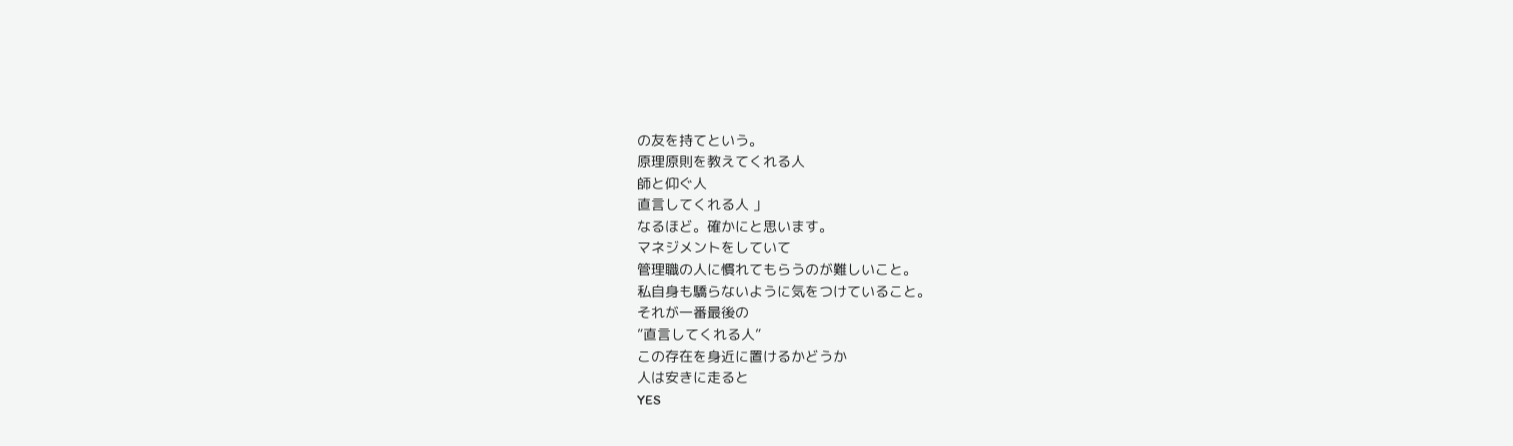の友を持てという。
原理原則を教えてくれる人
師と仰ぐ人
直言してくれる人 」
なるほど。確かにと思います。
マネジメントをしていて
管理職の人に慣れてもらうのが難しいこと。
私自身も驕らないように気をつけていること。
それが一番最後の
”直言してくれる人”
この存在を身近に置けるかどうか
人は安きに走ると
YES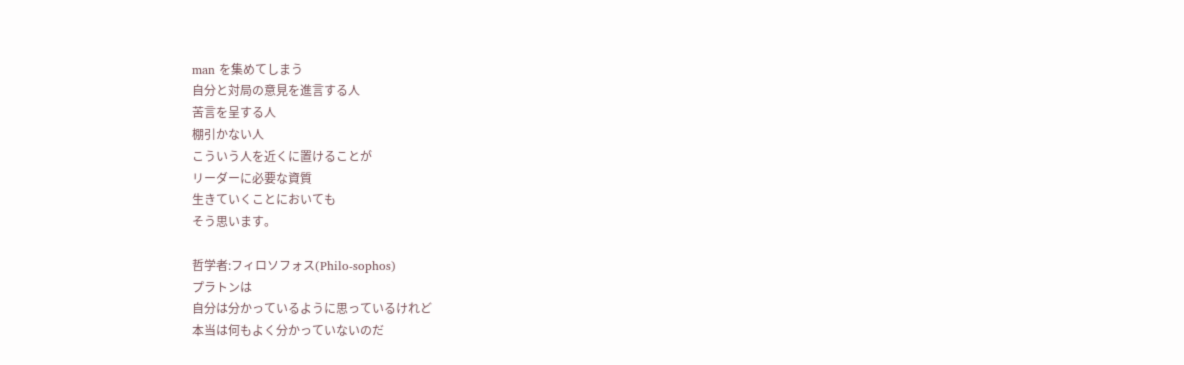man を集めてしまう
自分と対局の意見を進言する人
苦言を呈する人
棚引かない人
こういう人を近くに置けることが
リーダーに必要な資質
生きていくことにおいても
そう思います。

哲学者:フィロソフォス(Philo-sophos)
プラトンは
自分は分かっているように思っているけれど
本当は何もよく分かっていないのだ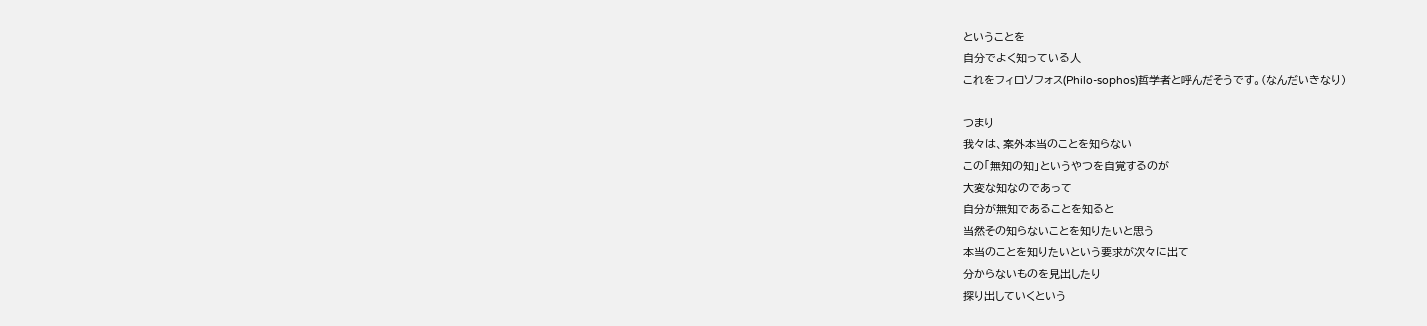ということを
自分でよく知っている人
これをフィロソフォス(Philo-sophos)哲学者と呼んだそうです。(なんだいきなり)

つまり
我々は、案外本当のことを知らない
この「無知の知」というやつを自覚するのが
大変な知なのであって
自分が無知であることを知ると
当然その知らないことを知りたいと思う
本当のことを知りたいという要求が次々に出て
分からないものを見出したり
探り出していくという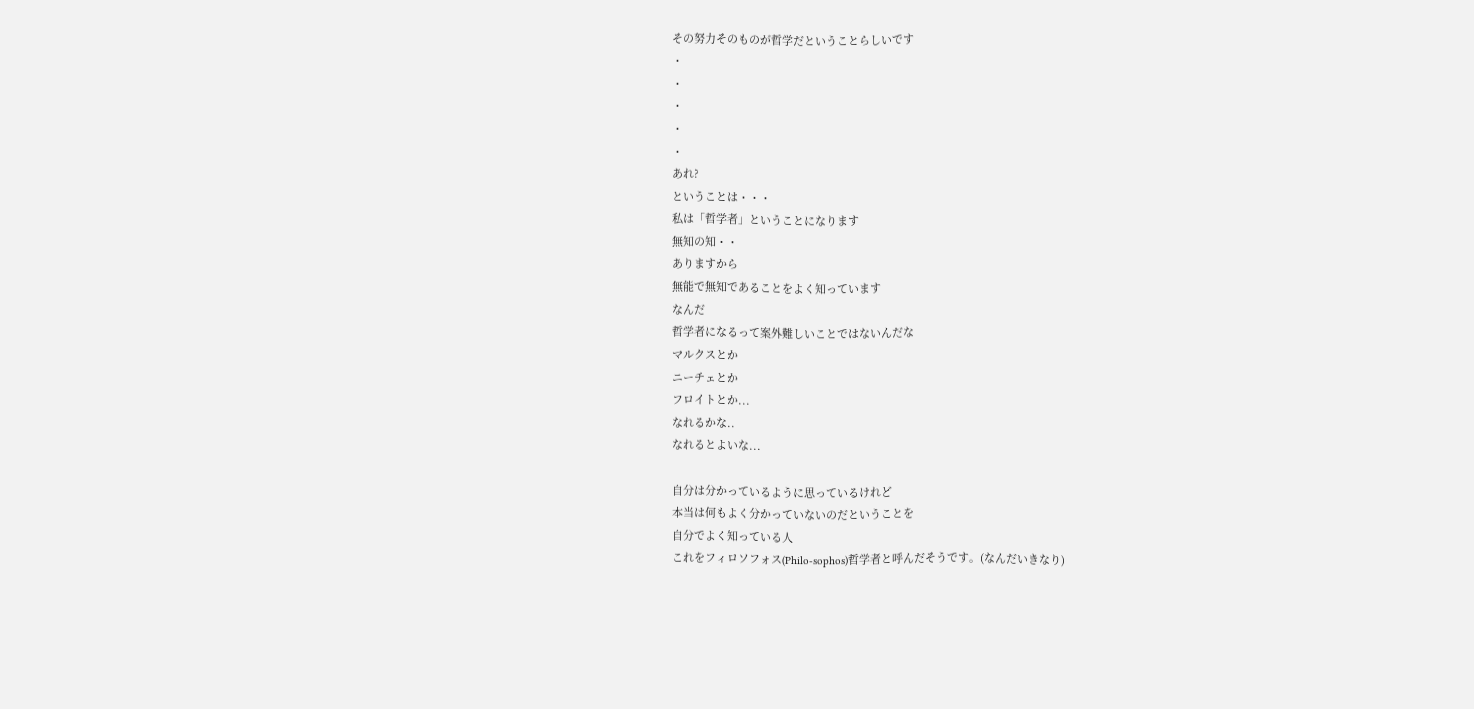その努力そのものが哲学だということらしいです
・
・
・
・
・
あれ?
ということは・・・
私は「哲学者」ということになります
無知の知・・
ありますから
無能で無知であることをよく知っています
なんだ
哲学者になるって案外難しいことではないんだな
マルクスとか
ニーチェとか
フロイトとか...
なれるかな..
なれるとよいな...

自分は分かっているように思っているけれど
本当は何もよく分かっていないのだということを
自分でよく知っている人
これをフィロソフォス(Philo-sophos)哲学者と呼んだそうです。(なんだいきなり)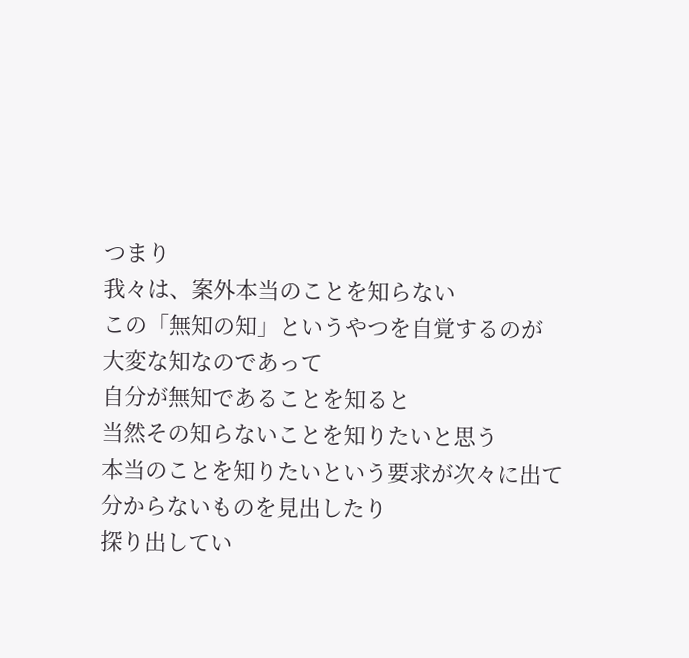つまり
我々は、案外本当のことを知らない
この「無知の知」というやつを自覚するのが
大変な知なのであって
自分が無知であることを知ると
当然その知らないことを知りたいと思う
本当のことを知りたいという要求が次々に出て
分からないものを見出したり
探り出してい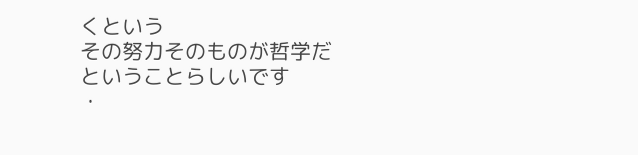くという
その努力そのものが哲学だということらしいです
・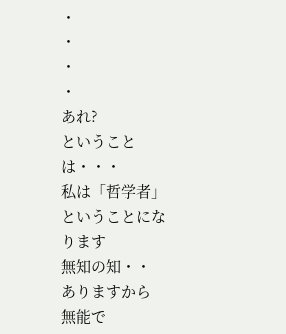・
・
・
・
あれ?
ということは・・・
私は「哲学者」ということになります
無知の知・・
ありますから
無能で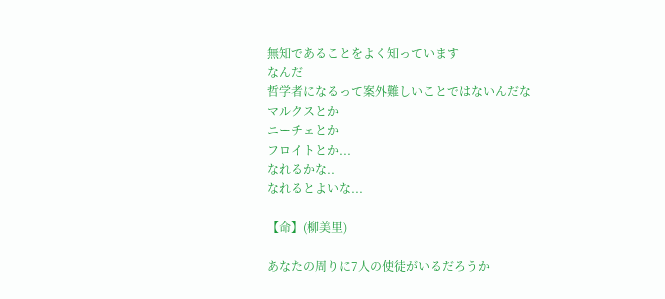無知であることをよく知っています
なんだ
哲学者になるって案外難しいことではないんだな
マルクスとか
ニーチェとか
フロイトとか...
なれるかな..
なれるとよいな...

【命】(柳美里)

あなたの周りに7人の使徒がいるだろうか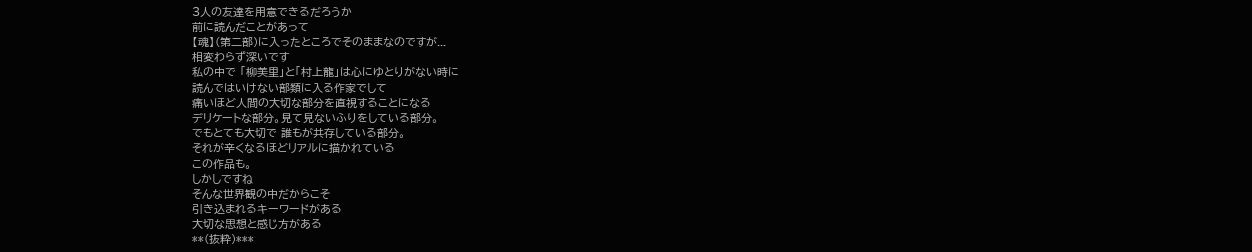3人の友達を用意できるだろうか
前に読んだことがあって
【魂】(第二部)に入ったところでそのままなのですが...
相変わらず深いです
私の中で 「柳美里」と「村上龍」は心にゆとりがない時に
読んではいけない部類に入る作家でして
痛いほど人間の大切な部分を直視することになる
デリケートな部分。見て見ないふりをしている部分。
でもとても大切で 誰もが共存している部分。
それが辛くなるほどリアルに描かれている
この作品も。
しかしですね
そんな世界観の中だからこそ
引き込まれるキーワードがある
大切な思想と感じ方がある
**(抜粋)***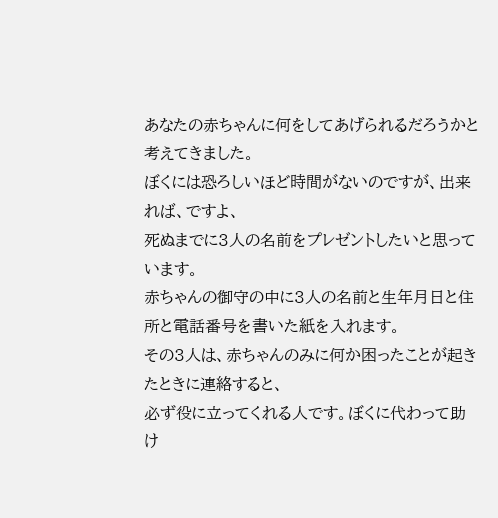あなたの赤ちゃんに何をしてあげられるだろうかと考えてきました。
ぼくには恐ろしいほど時間がないのですが、出来れば、ですよ、
死ぬまでに3人の名前をプレゼントしたいと思っています。
赤ちゃんの御守の中に3人の名前と生年月日と住所と電話番号を書いた紙を入れます。
その3人は、赤ちゃんのみに何か困ったことが起きたときに連絡すると、
必ず役に立ってくれる人です。ぼくに代わって助け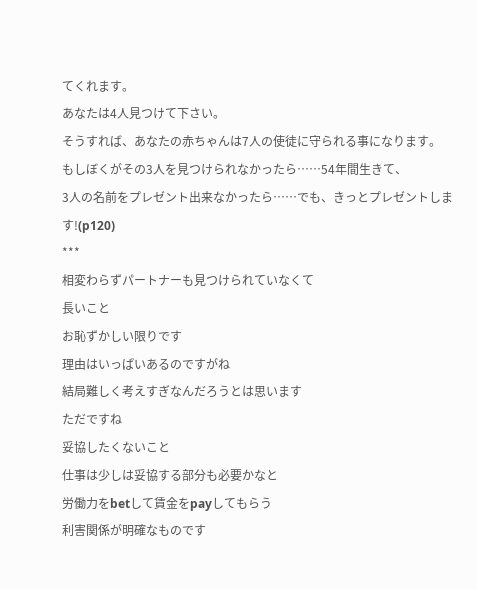てくれます。
あなたは4人見つけて下さい。
そうすれば、あなたの赤ちゃんは7人の使徒に守られる事になります。
もしぼくがその3人を見つけられなかったら……54年間生きて、
3人の名前をプレゼント出来なかったら……でも、きっとプレゼントします!(p120)
***
相変わらずパートナーも見つけられていなくて
長いこと
お恥ずかしい限りです
理由はいっぱいあるのですがね
結局難しく考えすぎなんだろうとは思います
ただですね
妥協したくないこと
仕事は少しは妥協する部分も必要かなと
労働力をbetして賃金をpayしてもらう
利害関係が明確なものです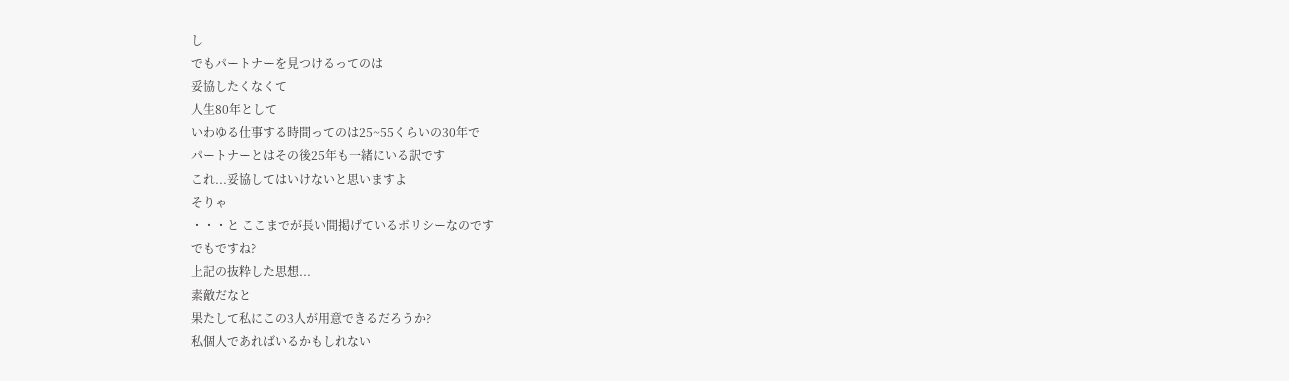し
でもパートナーを見つけるってのは
妥協したくなくて
人生80年として
いわゆる仕事する時間ってのは25~55くらいの30年で
パートナーとはその後25年も一緒にいる訳です
これ...妥協してはいけないと思いますよ
そりゃ
・・・と ここまでが長い間掲げているポリシーなのです
でもですね?
上記の抜粋した思想...
素敵だなと
果たして私にこの3人が用意できるだろうか?
私個人であればいるかもしれない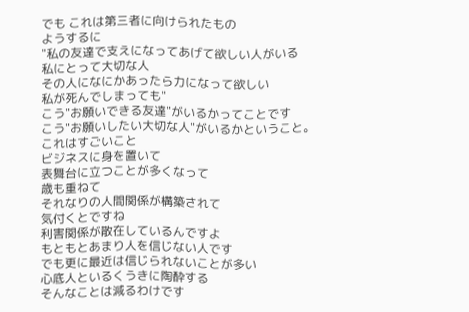でも これは第三者に向けられたもの
ようするに
"私の友達で支えになってあげて欲しい人がいる
私にとって大切な人
その人になにかあったら力になって欲しい
私が死んでしまっても"
こう"お願いできる友達"がいるかってことです
こう"お願いしたい大切な人"がいるかということ。
これはすごいこと
ビジネスに身を置いて
表舞台に立つことが多くなって
歳も重ねて
それなりの人間関係が構築されて
気付くとですね
利害関係が散在しているんですよ
もともとあまり人を信じない人です
でも更に最近は信じられないことが多い
心底人といるくうきに陶酔する
そんなことは減るわけです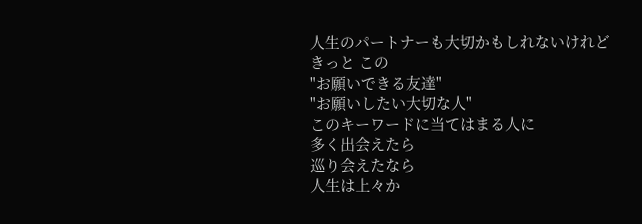人生のパートナーも大切かもしれないけれど
きっと この
"お願いできる友達"
"お願いしたい大切な人"
このキーワードに当てはまる人に
多く出会えたら
巡り会えたなら
人生は上々か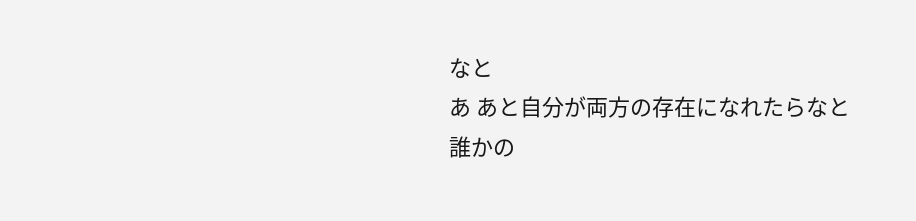なと
あ あと自分が両方の存在になれたらなと
誰かの